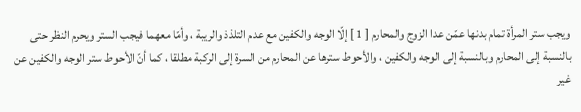ويجب ستر المرأة تمام بدنها عمّن عدا الزوج والمحارم [ 1 ] إلّا الوجه والكفين مع عدم التلذذ والريبة ، وأمّا معهما فيجب الستر ويحرم النظر حتى بالنسبة إلى المحارم وبالنسبة إلى الوجه والكفين ، والأحوط سترها عن المحارم من السرة إلى الركبة مطلقا ، كما أنّ الأحوط ستر الوجه والكفين عن غير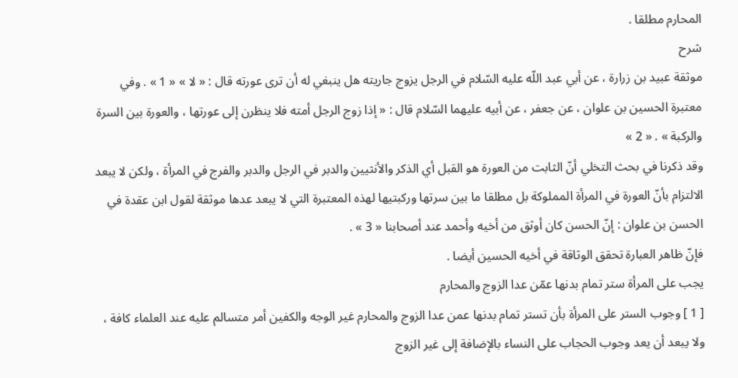المحارم مطلقا .
شرح
موثقة عبيد بن زرارة ، عن أبي عبد اللّه عليه السّلام في الرجل يزوج جاريته هل ينبغي له أن ترى عورته قال : « لا » « 1 » . وفي معتبرة الحسين بن علوان ، عن جعفر ، عن أبيه عليهما السّلام قال : « إذا زوج الرجل أمته فلا ينظرن إلى عورتها ، والعورة بين السرة والركبة » . « 2 »
وقد ذكرنا في بحث التخلي أنّ الثابت من العورة هو القبل أي الذكر والأنثيين والدبر في الرجل والدبر والفرج في المرأة ، ولكن لا يبعد الالتزام بأنّ العورة في المرأة المملوكة بل مطلقا ما بين سرتها وركبتيها لهذه المعتبرة التي لا يبعد عدها موثقة لقول ابن عقدة في الحسن بن علوان : إنّ الحسن كان أوثق من أخيه وأحمد عند أصحابنا « 3 » .
فإنّ ظاهر العبارة تحقق الوثاقة في أخيه الحسين أيضا .
يجب على المرأة ستر تمام بدنها عمّن عدا الزوج والمحارم
[ 1 ] وجوب الستر على المرأة بأن تستر تمام بدنها عمن عدا الزوج والمحارم غير الوجه والكفين أمر متسالم عليه عند العلماء كافة ، ولا يبعد أن يعد وجوب الحجاب على النساء بالإضافة إلى غير الزوج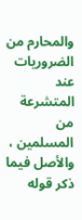والمحارم من الضروريات عند المتشرعة من المسلمين ، والأصل فيما ذكر قوله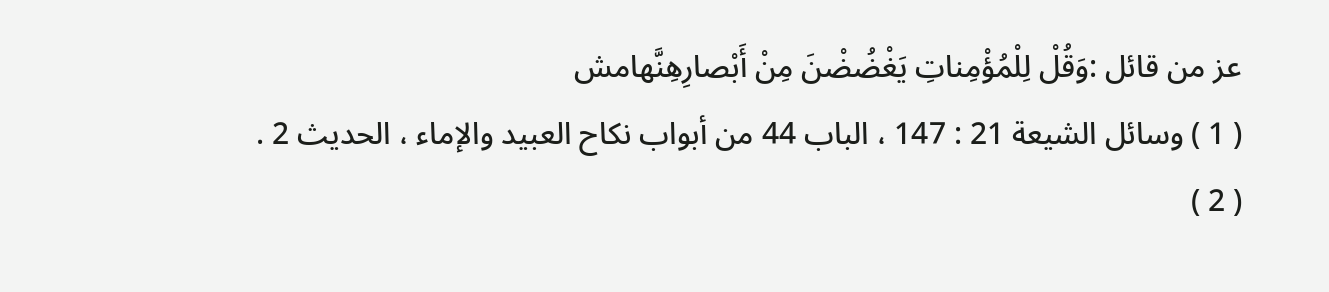عز من قائل :وَقُلْ لِلْمُؤْمِناتِ يَغْضُضْنَ مِنْ أَبْصارِهِنَّهامش
( 1 ) وسائل الشيعة 21 : 147 ، الباب 44 من أبواب نكاح العبيد والإماء ، الحديث 2 .
( 2 )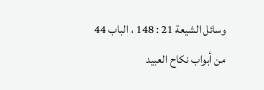وسائل الشيعة 21 : 148 ، الباب 44 من أبواب نكاح العبيد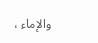والإماء ،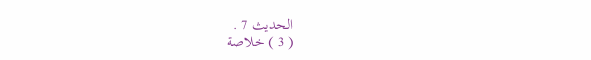الحديث 7 .
( 3 ) خلاصة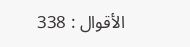الأقوال : 338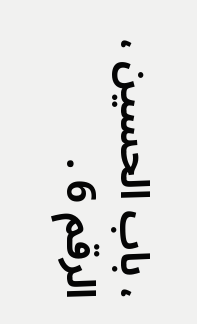، باب الحسين ، الرقم 6 .